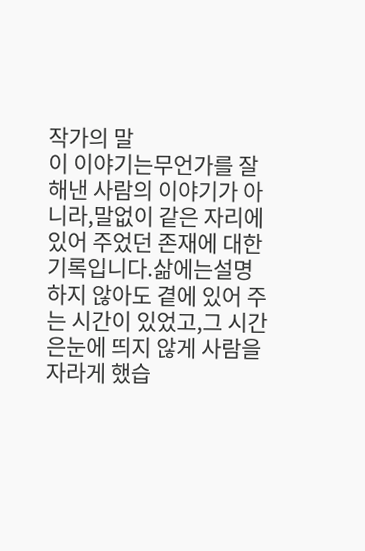작가의 말
이 이야기는무언가를 잘 해낸 사람의 이야기가 아니라,말없이 같은 자리에 있어 주었던 존재에 대한 기록입니다.삶에는설명하지 않아도 곁에 있어 주는 시간이 있었고,그 시간은눈에 띄지 않게 사람을 자라게 했습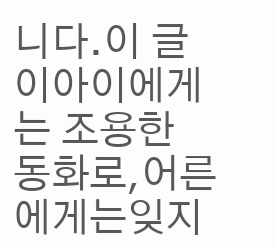니다.이 글이아이에게는 조용한 동화로,어른에게는잊지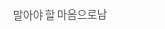말아야 할 마음으로남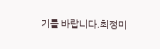기를 바랍니다.최정미